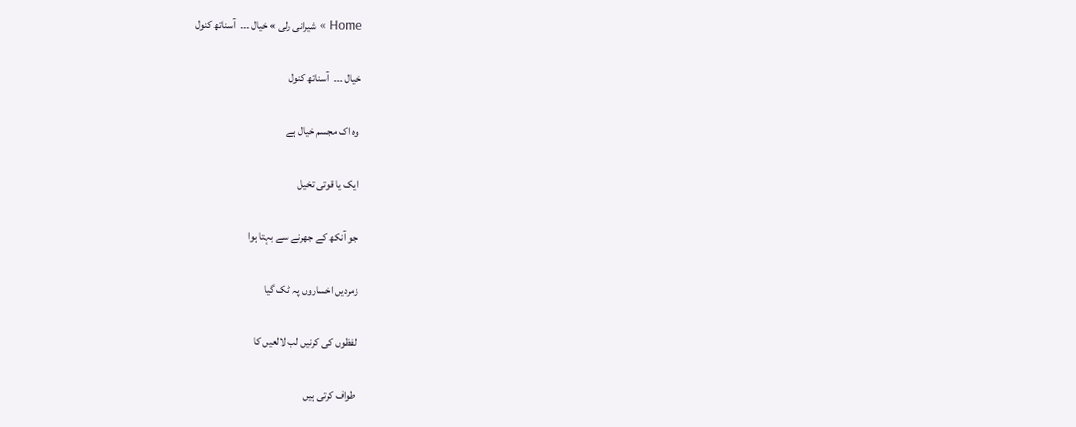Home » شیرانی رلی » خیال ۔۔۔  آسناتھ کنول

خیال ۔۔۔  آسناتھ کنول

وہ اک مجسم خیال ہے

ایک یا قوتی تخیل

جو آنکھ کے جھرنے سے بہتا ہوا

زمردیں اخساروں پہ ٹک گیا

لفظوں کی کرنیں لب لالعیں کا

طواف کرتی ہیں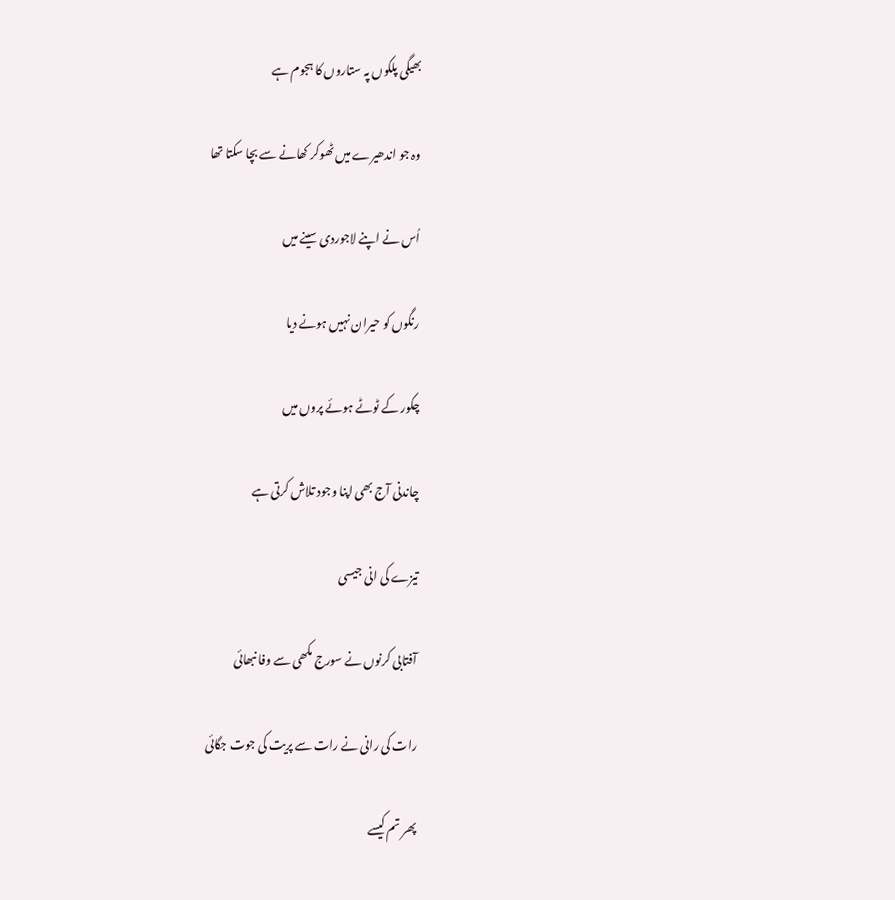بھیگی پلکوں پہ ستاروں کا ہجوم ہے

وہ جو اندھیرے میں ٹھوکر کھانے سے بچا سکتا تھا

اُس نے اپنے لاجوردی سینے میں

رنگوں کو حیران نہیں ہونے دیا

چکور کے ٹوٹے ہوئے پروں میں

چاندنی آج بھی اپنا وجود تلاش کرتی ہے

تیزے کی انی جیسی

آفتابی کرنوں نے سورج مکھی سے وفا نبھائی

رات کی رانی نے رات سے پریت کی جوت جگائی

پھر تم کیسے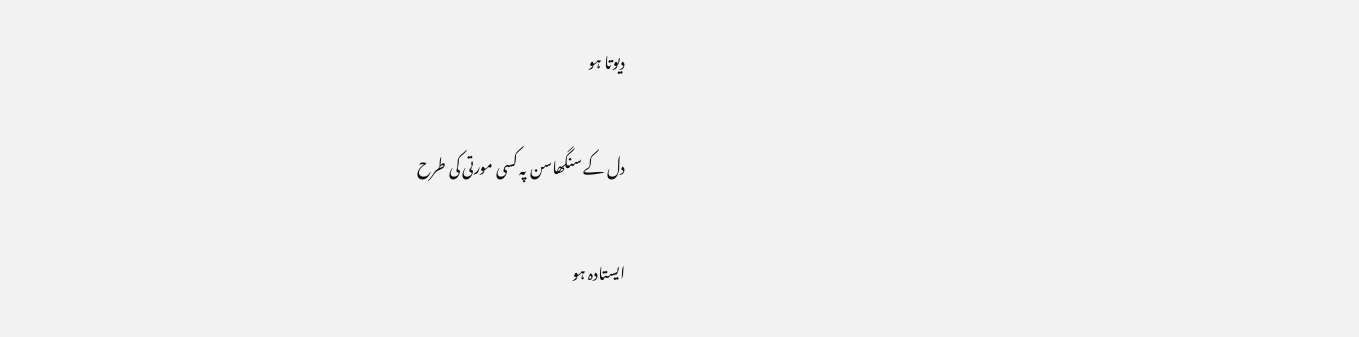دیوتا ہو

دل کے سنگھاسن پہ کسی مورتی کی طرح

ایستادہ ہو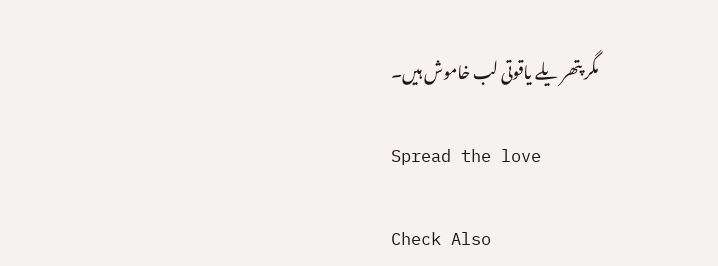مگر پتھر یلے یاقوتی لب خاموش ہیں۔

Spread the love

Check Also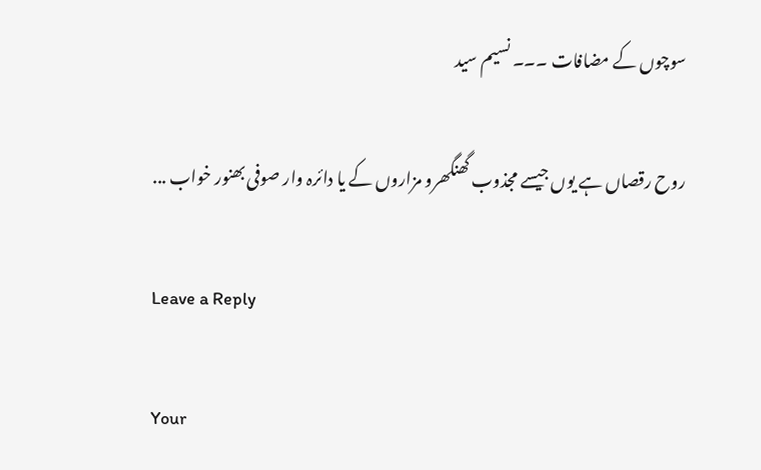سوچوں کے مضافات ۔۔۔ نسیم سید

روح رقصاں ہے یوں جیسے مجذوب گھنگھرو مزاروں کے یا دائرہ وار صوفی بھنور خواب ...

Leave a Reply

Your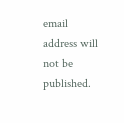email address will not be published.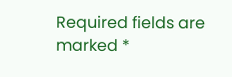Required fields are marked *